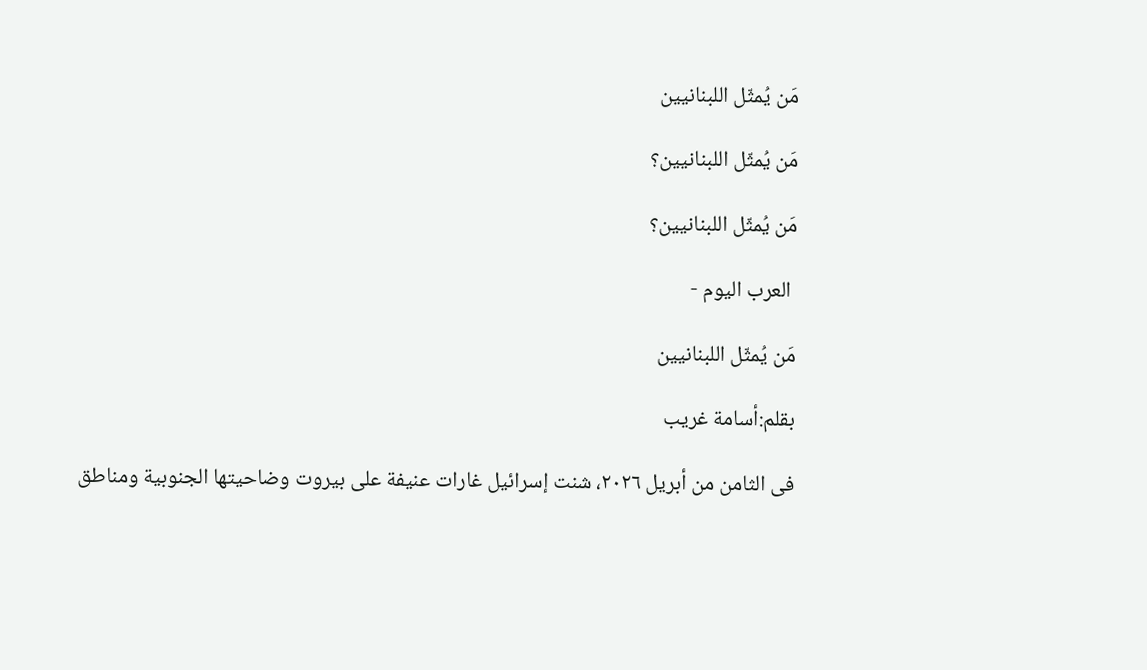مَن يُمثّل اللبنانيين

مَن يُمثّل اللبنانيين؟

مَن يُمثّل اللبنانيين؟

 العرب اليوم -

مَن يُمثّل اللبنانيين

بقلم:أسامة غريب

فى الثامن من أبريل ٢٠٢٦، شنت إسرائيل غارات عنيفة على بيروت وضاحيتها الجنوبية ومناطق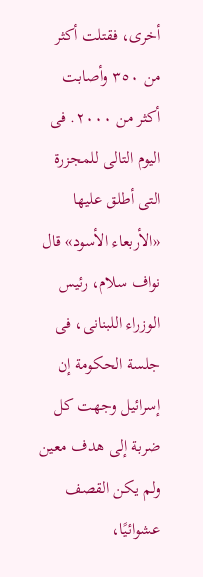أخرى، فقتلت أكثر من ٣٥٠ وأصابت أكثر من ٢٠٠٠. فى اليوم التالى للمجزرة التى أطلق عليها «الأربعاء الأسود» قال نواف سلام، رئيس الوزراء اللبنانى، فى جلسة الحكومة إن إسرائيل وجهت كل ضربة إلى هدف معين ولم يكن القصف عشوائيًا،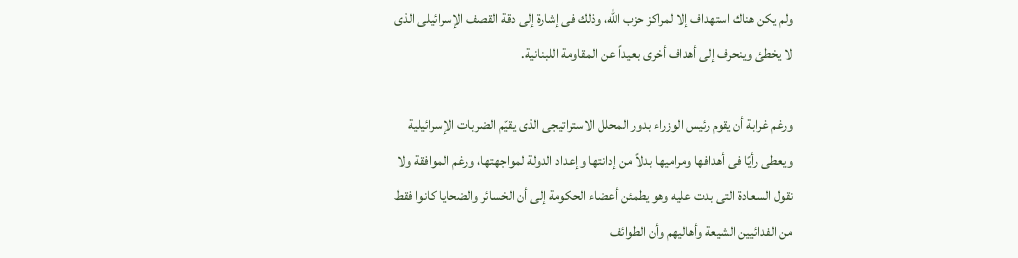ولم يكن هناك استهداف إلا لمراكز حزب الله، وذلك فى إشارة إلى دقة القصف الإسرائيلى الذى لا يخطئ وينحرف إلى أهداف أخرى بعيداً عن المقاومة اللبنانية.

ورغم غرابة أن يقوم رئيس الوزراء بدور المحلل الاستراتيجى الذى يقيّم الضربات الإسرائيلية ويعطى رأيًا فى أهدافها ومراميها بدلاً من إدانتها وإعداد الدولة لمواجهتها، ورغم الموافقة ولا نقول السعادة التى بدت عليه وهو يطمئن أعضاء الحكومة إلى أن الخسائر والضحايا كانوا فقط من الفدائيين الشيعة وأهاليهم وأن الطوائف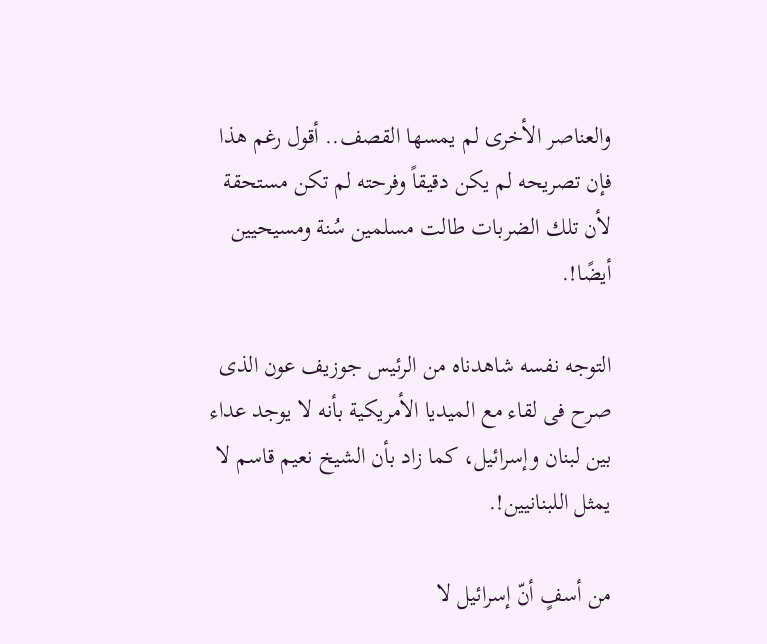والعناصر الأخرى لم يمسها القصف.. أقول رغم هذا فإن تصريحه لم يكن دقيقاً وفرحته لم تكن مستحقة لأن تلك الضربات طالت مسلمين سُنة ومسيحيين أيضًا!.

التوجه نفسه شاهدناه من الرئيس جوزيف عون الذى صرح فى لقاء مع الميديا الأمريكية بأنه لا يوجد عداء بين لبنان وإسرائيل، كما زاد بأن الشيخ نعيم قاسم لا يمثل اللبنانيين!.

من أسفٍ أنّ إسرائيل لا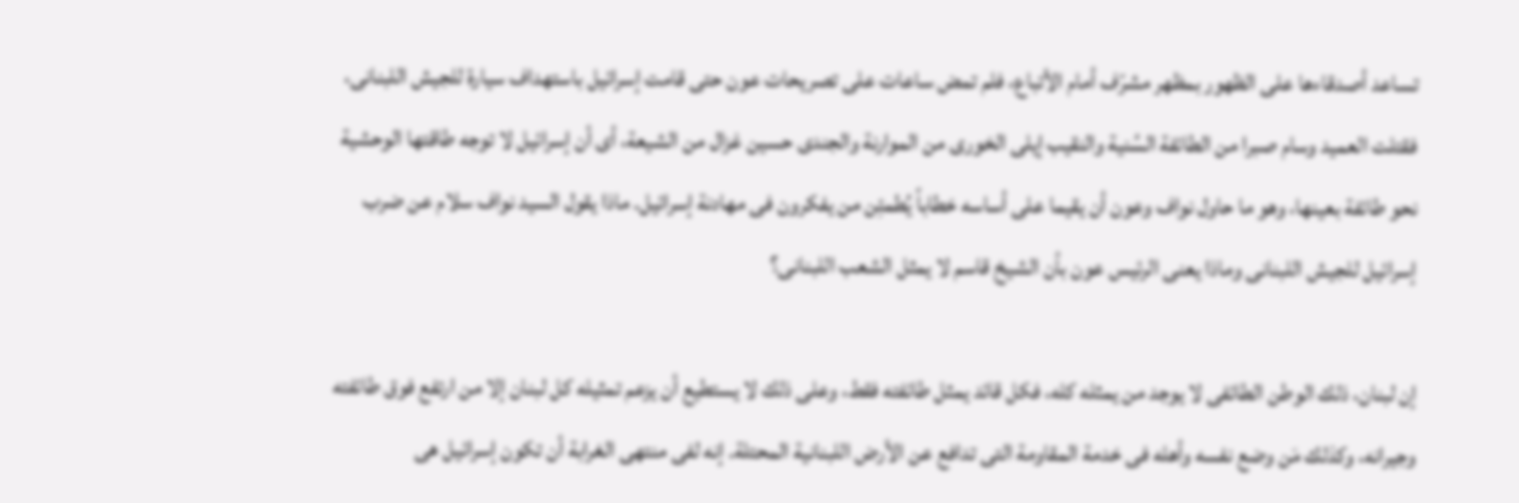تساعد أصدقاءها على الظهور بمظهر مشرّف أمام الأتباع، فلم تمض ساعات على تصريحات عون حتى قامت إسرائيل باستهداف سيارة للجيش اللبنانى، فقتلت العميد وسام صبرا من الطائفة السُنية والنقيب إيلى الخورى من الموارنة والجندى حسين غزال من الشيعة، أى أن إسرائيل لا توجه طاقتها الوحشية نحو طائفة بعينها، وهو ما حاول نواف وعون أن يقيما على أساسه خطاباً يُطمئِن من يفكرون فى مهادنة إسرائيل. ماذا يقول السيد نواف سلام عن ضرب إسرائيل للجيش اللبنانى وماذا يعنى الرئيس عون بأن الشيخ قاسم لا يمثل الشعب اللبنانى؟

إن لبنان، ذلك الوطن الطائفى لا يوجد من يمثله كله، فكل قائد يمثل طائفته فقط، وعلى ذلك لا يستطيع أن يزعم تمثيله كل لبنان إلا من ارتفع فوق طائفته وجيرانه، وكذلك مَن وضع نفسه وأهله فى خدمة المقاومة التى تدافع عن الأرض اللبنانية المحتلة. إنه لفى منتهى الغرابة أن تكون إسرائيل هى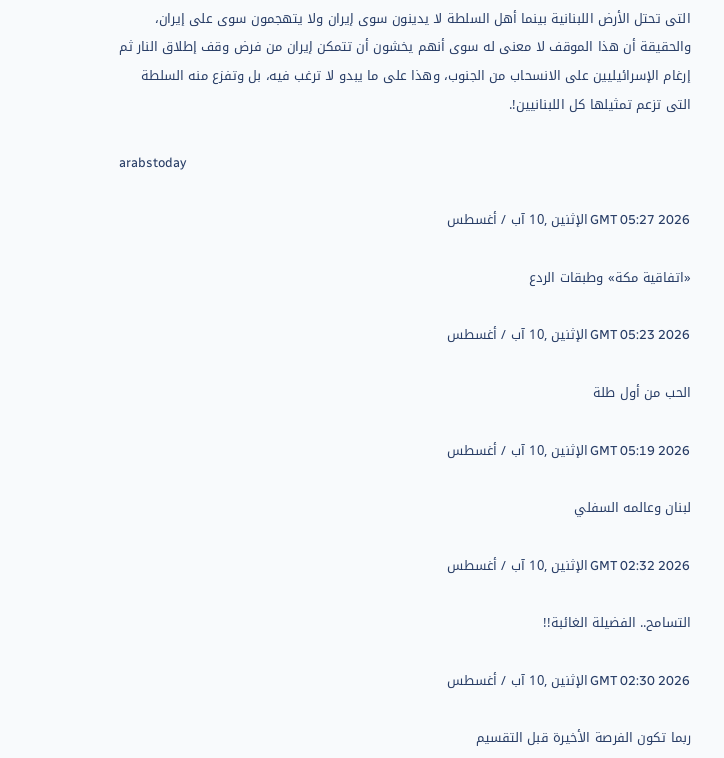التى تحتل الأرض اللبنانية بينما أهل السلطة لا يدينون سوى إيران ولا يتهجمون سوى على إيران، والحقيقة أن هذا الموقف لا معنى له سوى أنهم يخشون أن تتمكن إيران من فرض وقف إطلاق النار ثم إرغام الإسرائيليين على الانسحاب من الجنوب، وهذا على ما يبدو لا ترغب فيه، بل وتفزع منه السلطة التى تزعم تمثيلها كل اللبنانيين!.

arabstoday

GMT 05:27 2026 الإثنين ,10 آب / أغسطس

«اتفاقية مكة» وطبقات الردع

GMT 05:23 2026 الإثنين ,10 آب / أغسطس

الحب من أول طلة

GMT 05:19 2026 الإثنين ,10 آب / أغسطس

لبنان وعالمه السفلي

GMT 02:32 2026 الإثنين ,10 آب / أغسطس

التسامح.. الفضيلة الغائبة!!

GMT 02:30 2026 الإثنين ,10 آب / أغسطس

ربما تكون الفرصة الأخيرة قبل التقسيم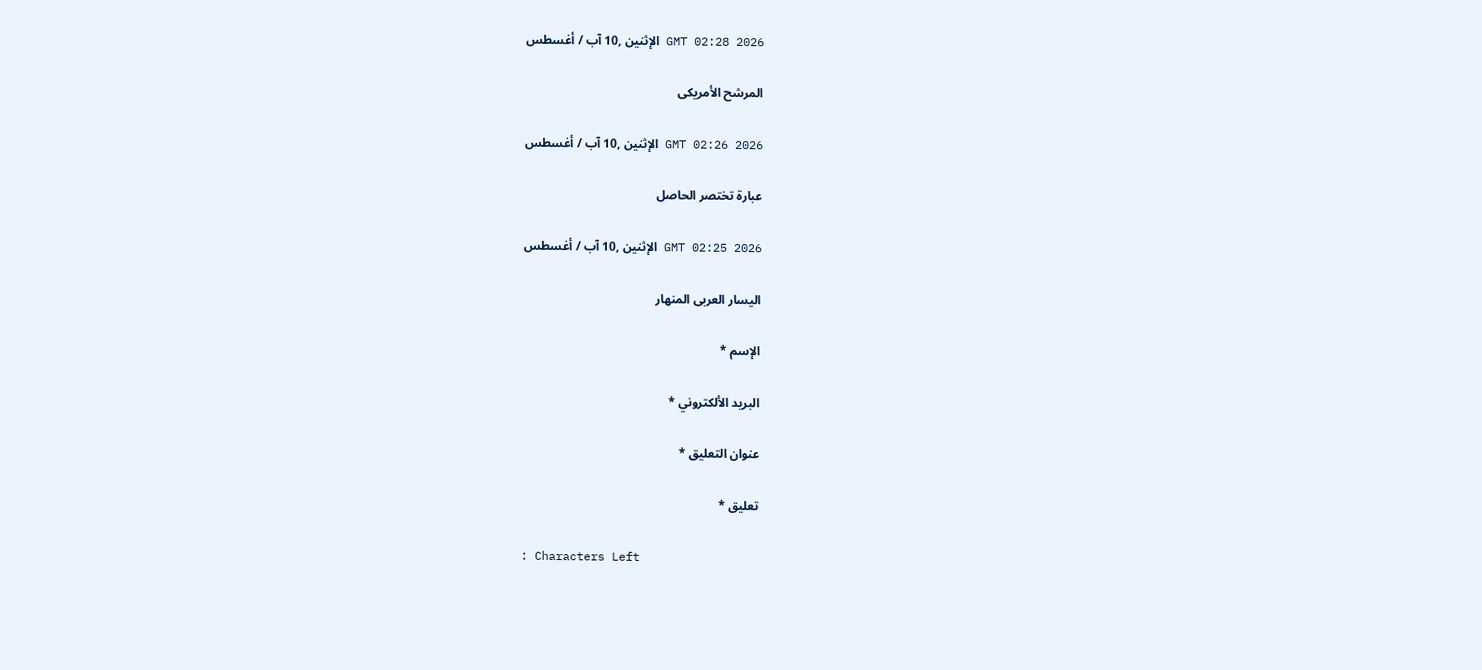GMT 02:28 2026 الإثنين ,10 آب / أغسطس

المرشح الأمريكى

GMT 02:26 2026 الإثنين ,10 آب / أغسطس

عبارة تختصر الحاصل

GMT 02:25 2026 الإثنين ,10 آب / أغسطس

اليسار العربى المنهار

الإسم *

البريد الألكتروني *

عنوان التعليق *

تعليق *

: Characters Left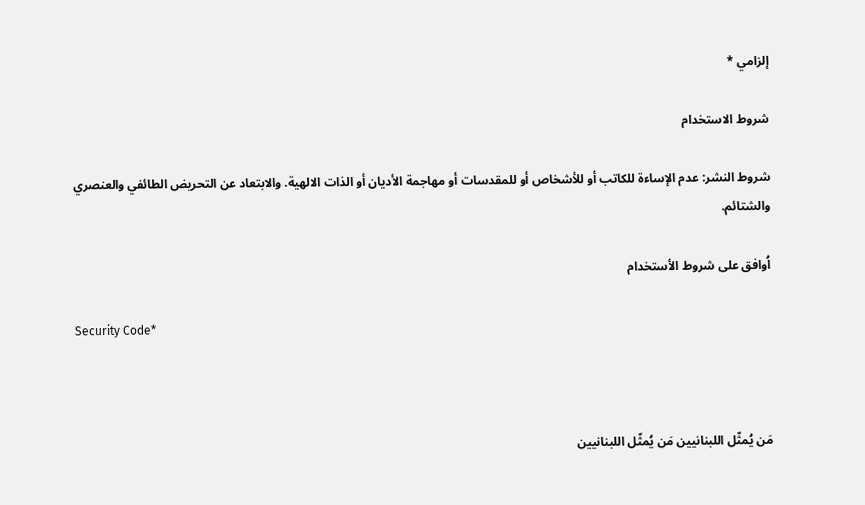إلزامي *

شروط الاستخدام

شروط النشر: عدم الإساءة للكاتب أو للأشخاص أو للمقدسات أو مهاجمة الأديان أو الذات الالهية. والابتعاد عن التحريض الطائفي والعنصري والشتائم.

اُوافق على شروط الأستخدام

Security Code*



مَن يُمثّل اللبنانيين مَن يُمثّل اللبنانيين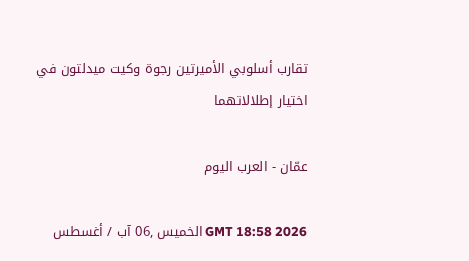تقارب أسلوبي الأميرتين رجوة وكيت ميدلتون في اختيار إطلالاتهما

عمّان - العرب اليوم

GMT 18:58 2026 الخميس ,06 آب / أغسطس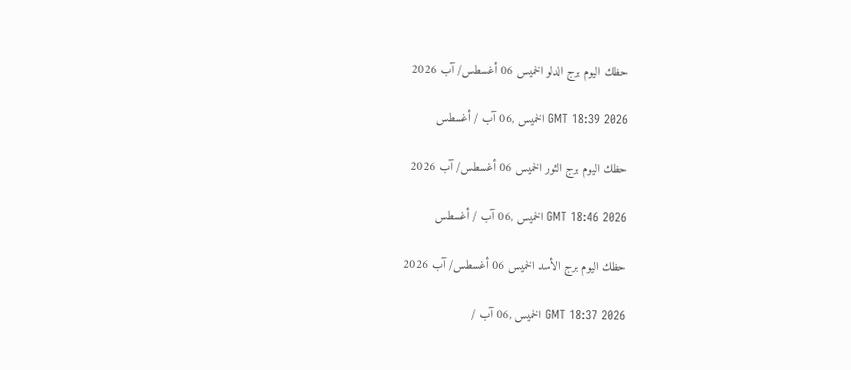حظك اليوم برج الدلو الخميس 06 أغسطس/ آب 2026

GMT 18:39 2026 الخميس ,06 آب / أغسطس

حظك اليوم برج الثور الخميس 06 أغسطس/ آب 2026

GMT 18:46 2026 الخميس ,06 آب / أغسطس

حظك اليوم برج الأسد الخميس 06 أغسطس/ آب 2026

GMT 18:37 2026 الخميس ,06 آب /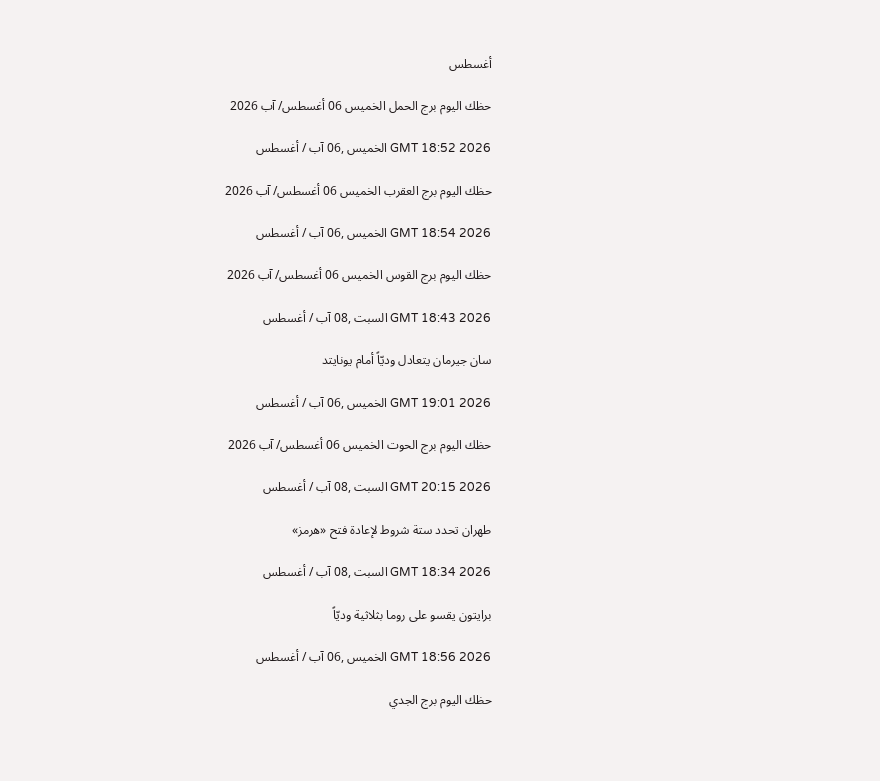أغسطس

حظك اليوم برج الحمل الخميس 06 أغسطس/ آب 2026

GMT 18:52 2026 الخميس ,06 آب / أغسطس

حظك اليوم برج العقرب الخميس 06 أغسطس/ آب 2026

GMT 18:54 2026 الخميس ,06 آب / أغسطس

حظك اليوم برج القوس الخميس 06 أغسطس/ آب 2026

GMT 18:43 2026 السبت ,08 آب / أغسطس

سان جيرمان يتعادل وديّاً أمام يونايتد

GMT 19:01 2026 الخميس ,06 آب / أغسطس

حظك اليوم برج الحوت الخميس 06 أغسطس/ آب 2026

GMT 20:15 2026 السبت ,08 آب / أغسطس

طهران تحدد ستة شروط لإعادة فتح «هرمز»

GMT 18:34 2026 السبت ,08 آب / أغسطس

برايتون يقسو على روما بثلاثية وديّاً

GMT 18:56 2026 الخميس ,06 آب / أغسطس

حظك اليوم برج الجدي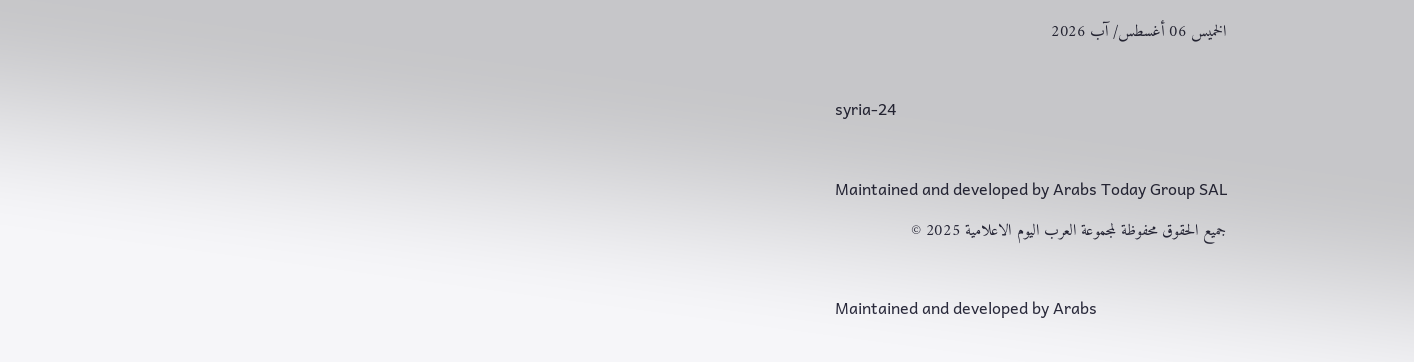الخميس 06 أغسطس/ آب 2026

syria-24

Maintained and developed by Arabs Today Group SAL
جميع الحقوق محفوظة لمجموعة العرب اليوم الاعلامية 2025 ©

Maintained and developed by Arabs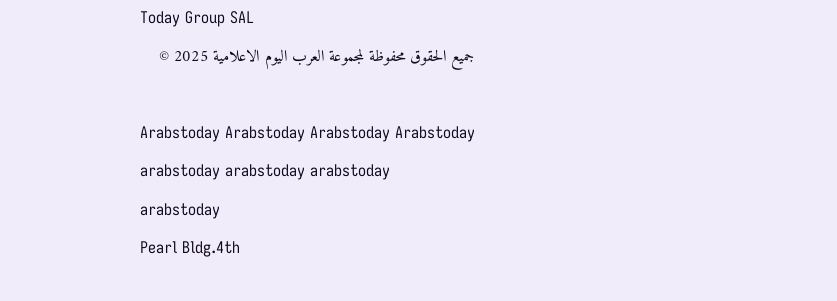Today Group SAL
جميع الحقوق محفوظة لمجموعة العرب اليوم الاعلامية 2025 ©

Arabstoday Arabstoday Arabstoday Arabstoday
arabstoday arabstoday arabstoday
arabstoday
Pearl Bldg.4th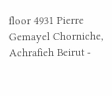floor 4931 Pierre Gemayel Chorniche, Achrafieh Beirut -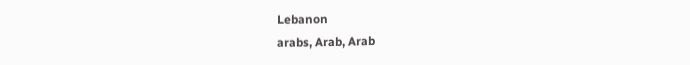Lebanon
arabs, Arab, Arab